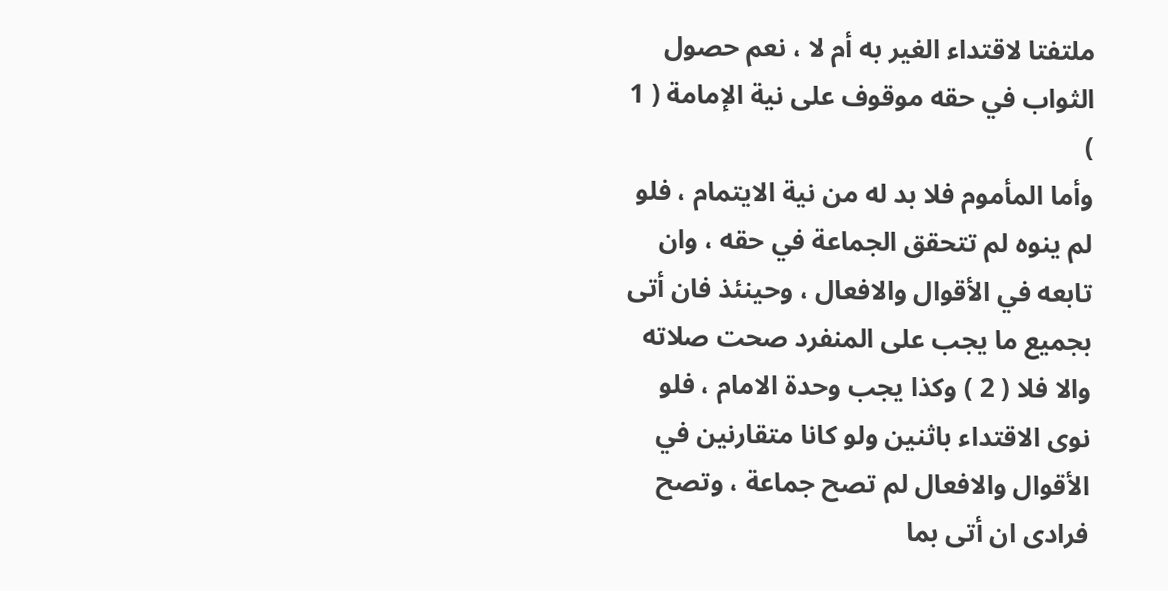ملتفتا لاقتداء الغير به أم لا ، نعم حصول الثواب في حقه موقوف على نية الإمامة ( 1 )
وأما المأموم فلا بد له من نية الايتمام ، فلو لم ينوه لم تتحقق الجماعة في حقه ، وان
تابعه في الأقوال والافعال ، وحينئذ فان أتى بجميع ما يجب على المنفرد صحت صلاته
والا فلا ( 2 ) وكذا يجب وحدة الامام ، فلو نوى الاقتداء باثنين ولو كانا متقارنين في
الأقوال والافعال لم تصح جماعة ، وتصح فرادى ان أتى بما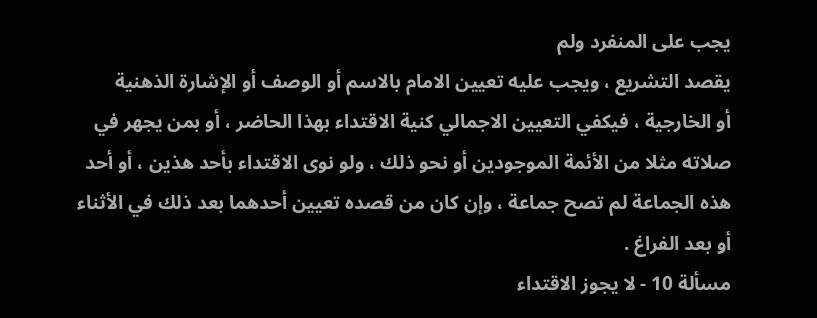يجب على المنفرد ولم
يقصد التشريع ، ويجب عليه تعيين الامام بالاسم أو الوصف أو الإشارة الذهنية
أو الخارجية ، فيكفي التعيين الاجمالي كنية الاقتداء بهذا الحاضر ، أو بمن يجهر في
صلاته مثلا من الأئمة الموجودين أو نحو ذلك ، ولو نوى الاقتداء بأحد هذين ، أو أحد
هذه الجماعة لم تصح جماعة ، وإن كان من قصده تعيين أحدهما بعد ذلك في الأثناء
أو بعد الفراغ .
مسألة 10 - لا يجوز الاقتداء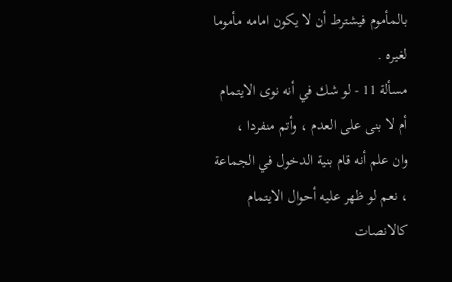بالمأموم فيشترط أن لا يكون امامه مأموما لغيره .
مسألة 11 - لو شك في أنه نوى الايتمام أم لا بنى على العدم ، وأتم منفردا ،
وان علم أنه قام بنية الدخول في الجماعة ، نعم لو ظهر عليه أحوال الايتمام كالانصات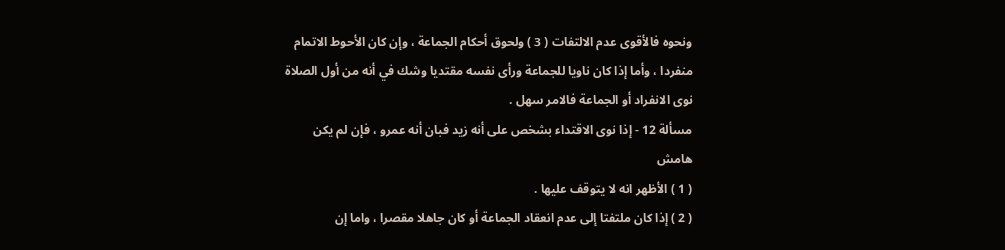ونحوه فالأقوى عدم الالتفات ( 3 ) ولحوق أحكام الجماعة ، وإن كان الأحوط الاتمام
منفردا ، وأما إذا كان ناويا للجماعة ورأى نفسه مقتديا وشك في أنه من أول الصلاة
نوى الانفراد أو الجماعة فالامر سهل .
مسألة 12 - إذا نوى الاقتداء بشخص على أنه زيد فبان أنه عمرو ، فإن لم يكن
هامش
( 1 ) الأظهر انه لا يتوقف عليها .
( 2 ) إذا كان ملتفتا إلى عدم انعقاد الجماعة أو كان جاهلا مقصرا ، واما إن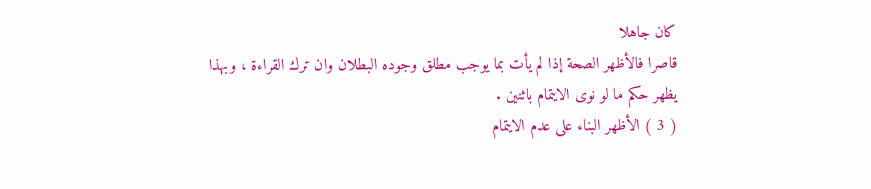كان جاهلا
قاصرا فالأظهر الصحة إذا لم يأت بما يوجب مطلق وجوده البطلان وان ترك القراءة ، وبهذا
يظهر حكم ما لو نوى الايتمام باثنين .
( 3 ) الأظهر البناء على عدم الايتمام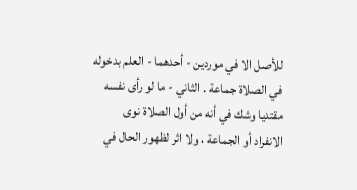للأصل الا في موردين - أحدهما - العلم بدخوله
في الصلاة جماعة . الثاني - ما لو رأى نفسه مقتديا وشك في أنه من أول الصلاة نوى
الانفراد أو الجماعة ، ولا اثر لظهور الحال في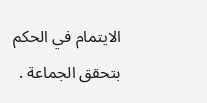الايتمام في الحكم بتحقق الجماعة .